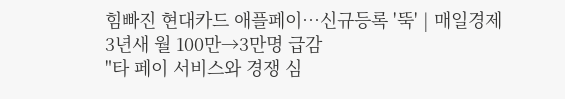힘빠진 현대카드 애플페이…신규등록 '뚝' | 매일경제
3년새 월 100만→3만명 급감
"타 페이 서비스와 경쟁 심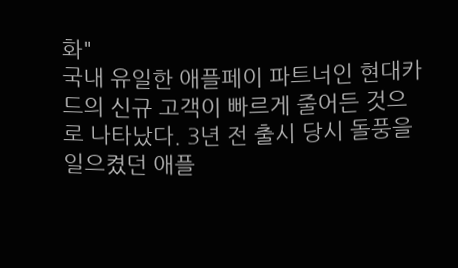화"
국내 유일한 애플페이 파트너인 현대카드의 신규 고객이 빠르게 줄어든 것으로 나타났다. 3년 전 출시 당시 돌풍을 일으켰던 애플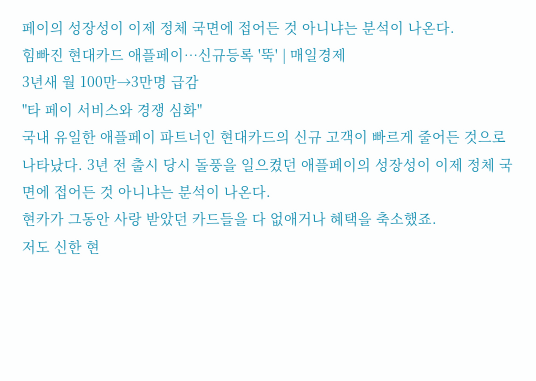페이의 성장성이 이제 정체 국면에 접어든 것 아니냐는 분석이 나온다.
힘빠진 현대카드 애플페이…신규등록 '뚝' | 매일경제
3년새 월 100만→3만명 급감
"타 페이 서비스와 경쟁 심화"
국내 유일한 애플페이 파트너인 현대카드의 신규 고객이 빠르게 줄어든 것으로 나타났다. 3년 전 출시 당시 돌풍을 일으켰던 애플페이의 성장성이 이제 정체 국면에 접어든 것 아니냐는 분석이 나온다.
현카가 그동안 사랑 받았던 카드들을 다 없애거나 혜택을 축소했죠.
저도 신한 현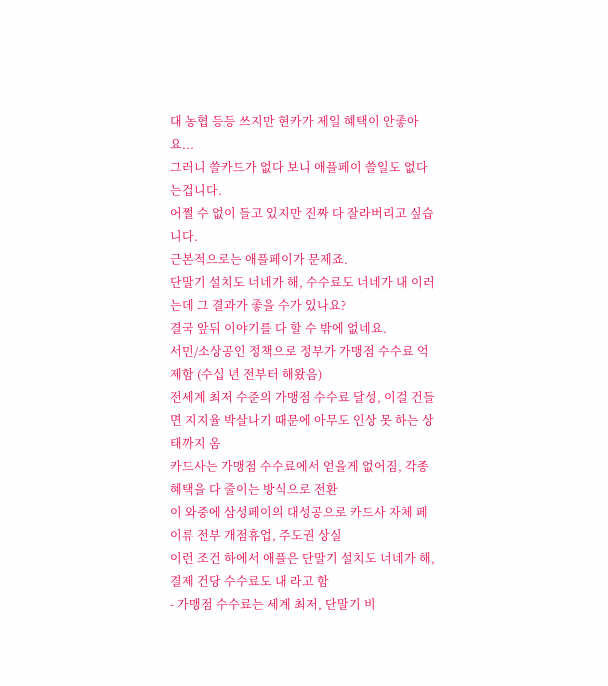대 농협 등등 쓰지만 현카가 제일 혜택이 안좋아요...
그러니 쓸카드가 없다 보니 애플페이 쓸일도 없다는겁니다.
어쩔 수 없이 들고 있지만 진짜 다 잘라버리고 싶습니다.
근본적으로는 애플페이가 문제죠.
단말기 설치도 너네가 해, 수수료도 너네가 내 이러는데 그 결과가 좋을 수가 있나요?
결국 앞뒤 이야기를 다 할 수 밖에 없네요.
서민/소상공인 정책으로 정부가 가맹점 수수료 억제함 (수십 년 전부터 해왔음)
전세계 최저 수준의 가맹점 수수료 달성, 이걸 건들면 지지율 박살나기 때문에 아무도 인상 못 하는 상태까지 옴
카드사는 가맹점 수수료에서 얻을게 없어짐, 각종 혜택을 다 줄이는 방식으로 전환
이 와중에 삼성페이의 대성공으로 카드사 자체 페이류 전부 개점휴업, 주도권 상실
이런 조건 하에서 애플은 단말기 설치도 너네가 해, 결제 건당 수수료도 내 라고 함
- 가맹점 수수료는 세계 최저, 단말기 비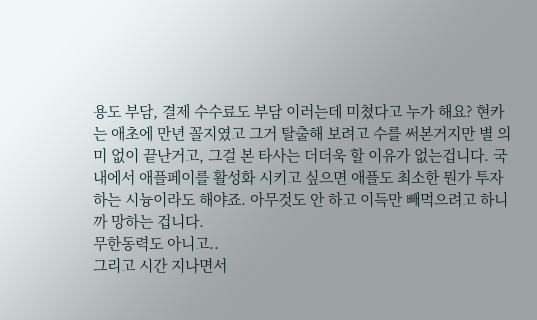용도 부담, 결제 수수료도 부담 이러는데 미쳤다고 누가 해요? 현카는 애초에 만년 꼴지였고 그거 탈출해 보려고 수를 써본거지만 별 의미 없이 끝난거고, 그걸 본 타사는 더더욱 할 이유가 없는겁니다. 국내에서 애플페이를 활성화 시키고 싶으면 애플도 최소한 뭔가 투자하는 시늉이라도 해야죠. 아무것도 안 하고 이득만 빼먹으려고 하니까 망하는 겁니다.
무한동력도 아니고..
그리고 시간 지나면서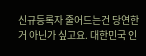신규등록자 줄어드는건 당연한거 아닌가 싶고요. 대한민국 인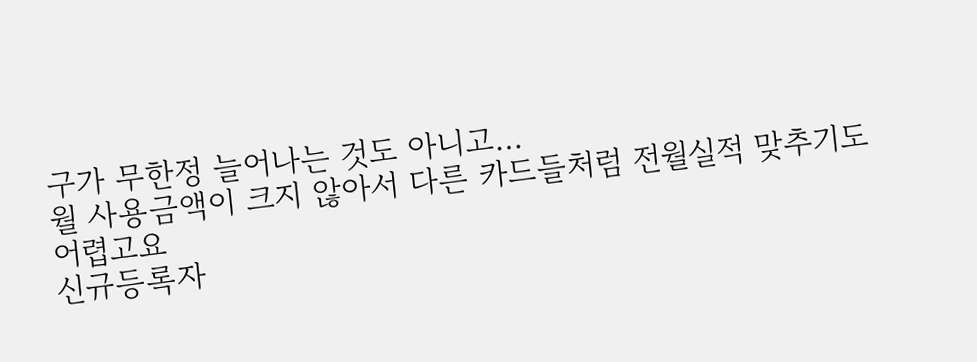구가 무한정 늘어나는 것도 아니고…
월 사용금액이 크지 않아서 다른 카드들처럼 전월실적 맞추기도 어렵고요
신규등록자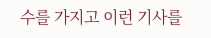수를 가지고 이런 기사를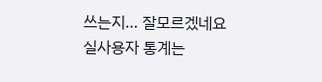쓰는지… 잘모르겠네요
실사용자 통계는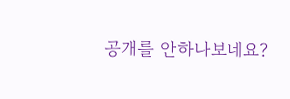공개를 안하나보네요?